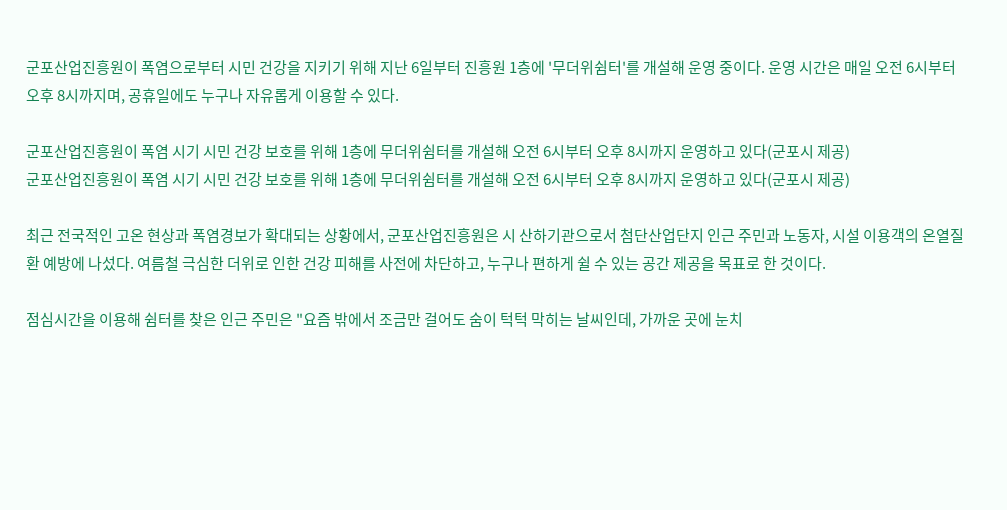군포산업진흥원이 폭염으로부터 시민 건강을 지키기 위해 지난 6일부터 진흥원 1층에 '무더위쉼터'를 개설해 운영 중이다. 운영 시간은 매일 오전 6시부터 오후 8시까지며, 공휴일에도 누구나 자유롭게 이용할 수 있다.

군포산업진흥원이 폭염 시기 시민 건강 보호를 위해 1층에 무더위쉼터를 개설해 오전 6시부터 오후 8시까지 운영하고 있다(군포시 제공)
군포산업진흥원이 폭염 시기 시민 건강 보호를 위해 1층에 무더위쉼터를 개설해 오전 6시부터 오후 8시까지 운영하고 있다(군포시 제공)

최근 전국적인 고온 현상과 폭염경보가 확대되는 상황에서, 군포산업진흥원은 시 산하기관으로서 첨단산업단지 인근 주민과 노동자, 시설 이용객의 온열질환 예방에 나섰다. 여름철 극심한 더위로 인한 건강 피해를 사전에 차단하고, 누구나 편하게 쉴 수 있는 공간 제공을 목표로 한 것이다.

점심시간을 이용해 쉼터를 찾은 인근 주민은 "요즘 밖에서 조금만 걸어도 숨이 턱턱 막히는 날씨인데, 가까운 곳에 눈치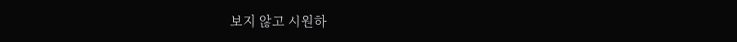보지 않고 시원하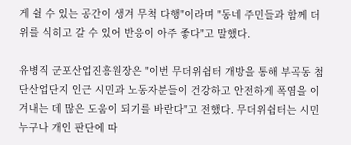게 쉴 수 있는 공간이 생겨 무척 다행"이라며 "동네 주민들과 함께 더위를 식히고 갈 수 있어 반응이 아주 좋다"고 말했다.

유병직 군포산업진흥원장은 "이번 무더위쉼터 개방을 통해 부곡동 첨단산업단지 인근 시민과 노동자분들이 건강하고 안전하게 폭염을 이겨내는 데 많은 도움이 되기를 바란다"고 전했다. 무더위쉼터는 시민 누구나 개인 판단에 따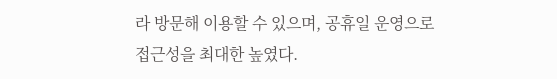라 방문해 이용할 수 있으며, 공휴일 운영으로 접근성을 최대한 높였다.